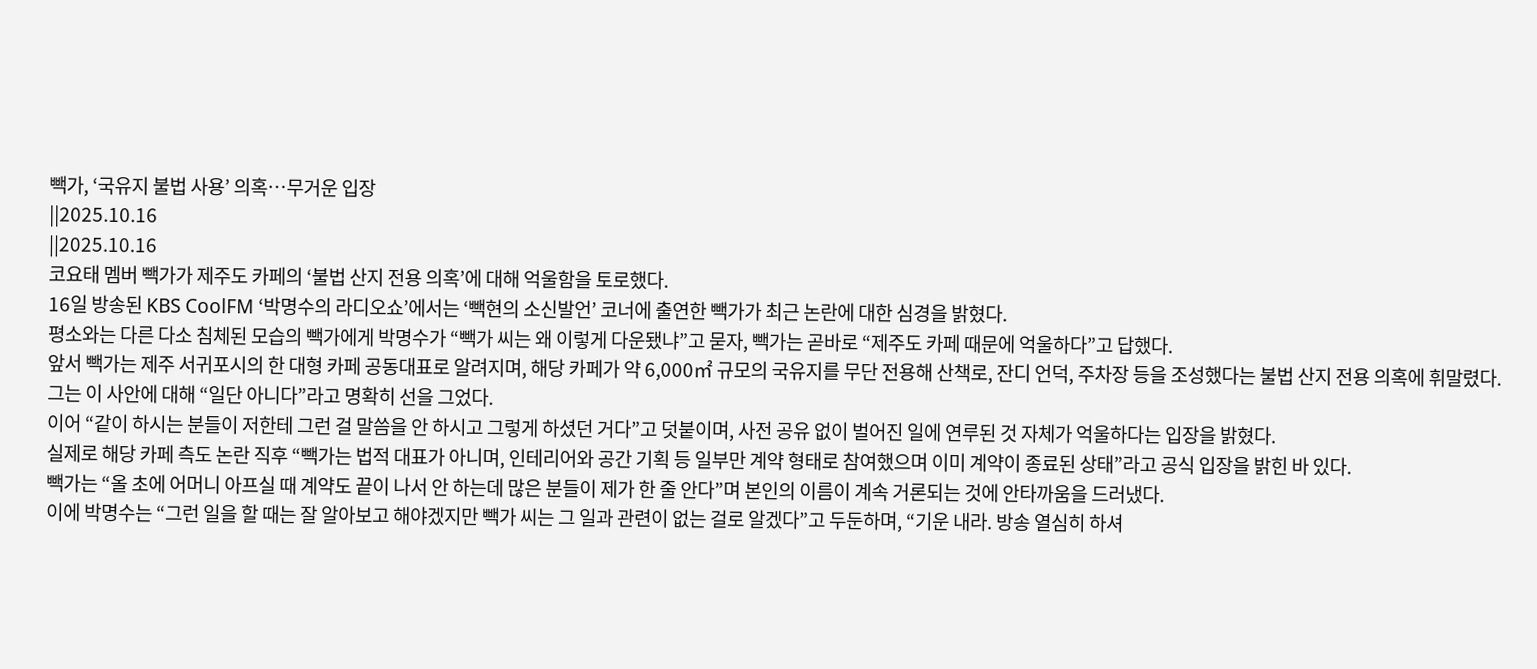빽가, ‘국유지 불법 사용’ 의혹…무거운 입장
||2025.10.16
||2025.10.16
코요태 멤버 빽가가 제주도 카페의 ‘불법 산지 전용 의혹’에 대해 억울함을 토로했다.
16일 방송된 KBS CoolFM ‘박명수의 라디오쇼’에서는 ‘빽현의 소신발언’ 코너에 출연한 빽가가 최근 논란에 대한 심경을 밝혔다.
평소와는 다른 다소 침체된 모습의 빽가에게 박명수가 “빽가 씨는 왜 이렇게 다운됐냐”고 묻자, 빽가는 곧바로 “제주도 카페 때문에 억울하다”고 답했다.
앞서 빽가는 제주 서귀포시의 한 대형 카페 공동대표로 알려지며, 해당 카페가 약 6,000㎡ 규모의 국유지를 무단 전용해 산책로, 잔디 언덕, 주차장 등을 조성했다는 불법 산지 전용 의혹에 휘말렸다.
그는 이 사안에 대해 “일단 아니다”라고 명확히 선을 그었다.
이어 “같이 하시는 분들이 저한테 그런 걸 말씀을 안 하시고 그렇게 하셨던 거다”고 덧붙이며, 사전 공유 없이 벌어진 일에 연루된 것 자체가 억울하다는 입장을 밝혔다.
실제로 해당 카페 측도 논란 직후 “빽가는 법적 대표가 아니며, 인테리어와 공간 기획 등 일부만 계약 형태로 참여했으며 이미 계약이 종료된 상태”라고 공식 입장을 밝힌 바 있다.
빽가는 “올 초에 어머니 아프실 때 계약도 끝이 나서 안 하는데 많은 분들이 제가 한 줄 안다”며 본인의 이름이 계속 거론되는 것에 안타까움을 드러냈다.
이에 박명수는 “그런 일을 할 때는 잘 알아보고 해야겠지만 빽가 씨는 그 일과 관련이 없는 걸로 알겠다”고 두둔하며, “기운 내라. 방송 열심히 하셔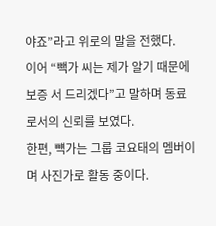야죠”라고 위로의 말을 전했다.
이어 “빽가 씨는 제가 알기 때문에 보증 서 드리겠다”고 말하며 동료로서의 신뢰를 보였다.
한편, 뺵가는 그룹 코요태의 멤버이며 사진가로 활동 중이다.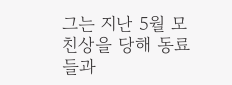그는 지난 5월 모친상을 당해 동료들과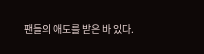팬들의 애도를 받은 바 있다.